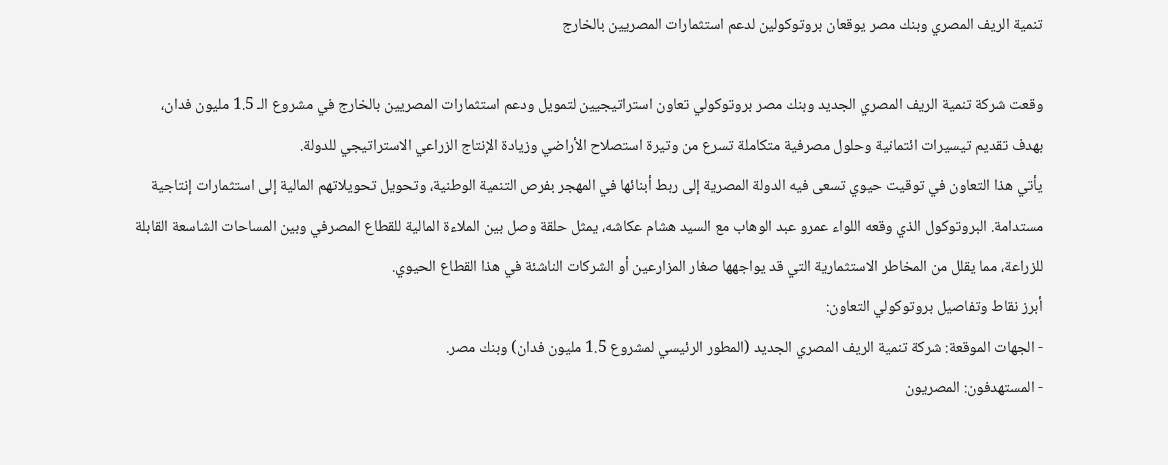تنمية الريف المصري وبنك مصر يوقعان بروتوكولين لدعم استثمارات المصريين بالخارج

وقعت شركة تنمية الريف المصري الجديد وبنك مصر بروتوكولي تعاون استراتيجيين لتمويل ودعم استثمارات المصريين بالخارج في مشروع الـ 1.5 مليون فدان، بهدف تقديم تيسيرات ائتمانية وحلول مصرفية متكاملة تسرع من وتيرة استصلاح الأراضي وزيادة الإنتاج الزراعي الاستراتيجي للدولة.
يأتي هذا التعاون في توقيت حيوي تسعى فيه الدولة المصرية إلى ربط أبنائها في المهجر بفرص التنمية الوطنية، وتحويل تحويلاتهم المالية إلى استثمارات إنتاجية مستدامة. البروتوكول الذي وقعه اللواء عمرو عبد الوهاب مع السيد هشام عكاشه، يمثل حلقة وصل بين الملاءة المالية للقطاع المصرفي وبين المساحات الشاسعة القابلة للزراعة، مما يقلل من المخاطر الاستثمارية التي قد يواجهها صغار المزارعين أو الشركات الناشئة في هذا القطاع الحيوي.
أبرز نقاط وتفاصيل بروتوكولي التعاون:
- الجهات الموقعة: شركة تنمية الريف المصري الجديد (المطور الرئيسي لمشروع 1.5 مليون فدان) وبنك مصر.
- المستهدفون: المصريون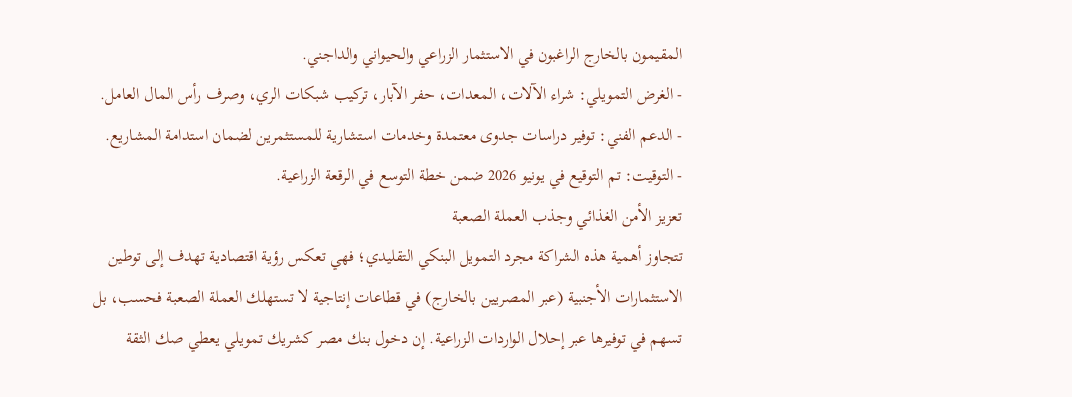المقيمون بالخارج الراغبون في الاستثمار الزراعي والحيواني والداجني.
- الغرض التمويلي: شراء الآلات، المعدات، حفر الآبار، تركيب شبكات الري، وصرف رأس المال العامل.
- الدعم الفني: توفير دراسات جدوى معتمدة وخدمات استشارية للمستثمرين لضمان استدامة المشاريع.
- التوقيت: تم التوقيع في يونيو 2026 ضمن خطة التوسع في الرقعة الزراعية.
تعزيز الأمن الغذائي وجذب العملة الصعبة
تتجاوز أهمية هذه الشراكة مجرد التمويل البنكي التقليدي؛ فهي تعكس رؤية اقتصادية تهدف إلى توطين الاستثمارات الأجنبية (عبر المصريين بالخارج) في قطاعات إنتاجية لا تستهلك العملة الصعبة فحسب، بل تسهم في توفيرها عبر إحلال الواردات الزراعية. إن دخول بنك مصر كشريك تمويلي يعطي صك الثقة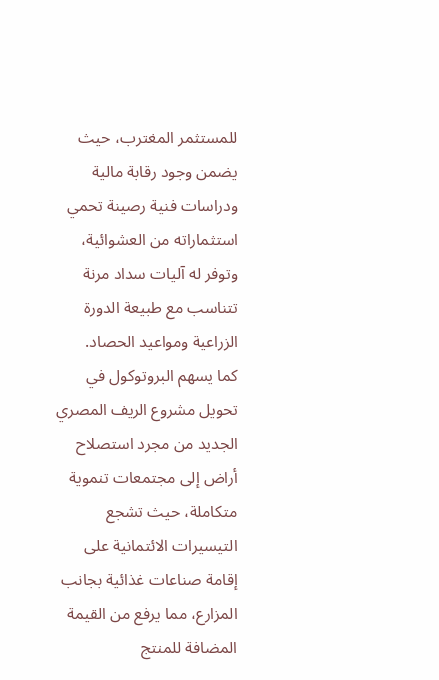للمستثمر المغترب، حيث يضمن وجود رقابة مالية ودراسات فنية رصينة تحمي استثماراته من العشوائية، وتوفر له آليات سداد مرنة تتناسب مع طبيعة الدورة الزراعية ومواعيد الحصاد.
كما يسهم البروتوكول في تحويل مشروع الريف المصري الجديد من مجرد استصلاح أراض إلى مجتمعات تنموية متكاملة، حيث تشجع التيسيرات الائتمانية على إقامة صناعات غذائية بجانب المزارع، مما يرفع من القيمة المضافة للمنتج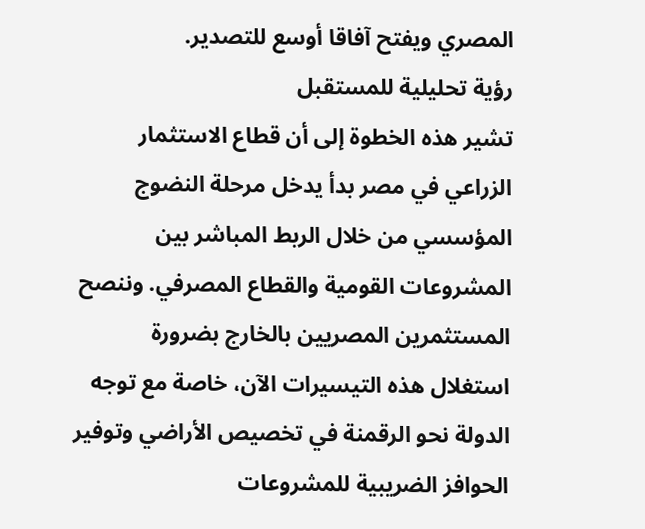المصري ويفتح آفاقا أوسع للتصدير.
رؤية تحليلية للمستقبل
تشير هذه الخطوة إلى أن قطاع الاستثمار الزراعي في مصر بدأ يدخل مرحلة النضوج المؤسسي من خلال الربط المباشر بين المشروعات القومية والقطاع المصرفي. وننصح المستثمرين المصريين بالخارج بضرورة استغلال هذه التيسيرات الآن، خاصة مع توجه الدولة نحو الرقمنة في تخصيص الأراضي وتوفير الحوافز الضريبية للمشروعات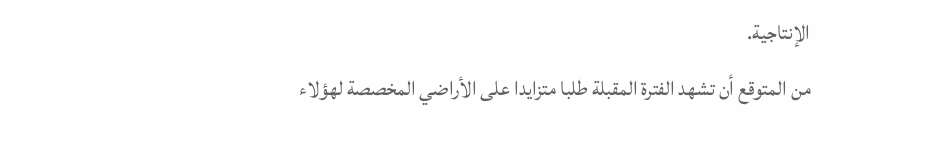الإنتاجية.
من المتوقع أن تشهد الفترة المقبلة طلبا متزايدا على الأراضي المخصصة لهؤلاء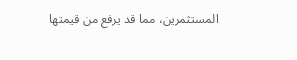المستثمرين، مما قد يرفع من قيمتها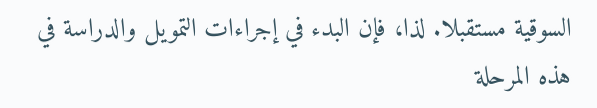السوقية مستقبلا. لذا، فإن البدء في إجراءات التمويل والدراسة في هذه المرحلة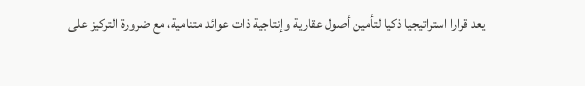يعد قرارا استراتيجيا ذكيا لتأمين أصول عقارية وإنتاجية ذات عوائد متنامية، مع ضرورة التركيز على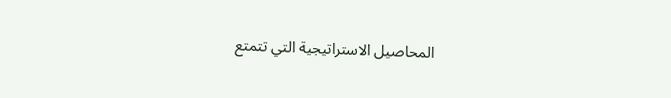المحاصيل الاستراتيجية التي تتمتع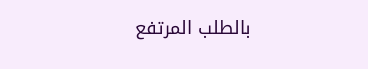بالطلب المرتفع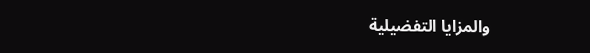والمزايا التفضيلية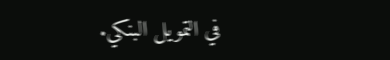في التمويل البنكي.